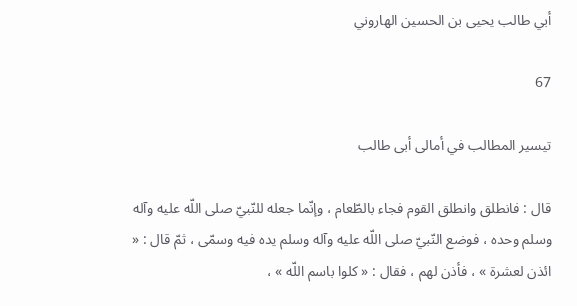أبي طالب يحيى بن الحسين الهاروني

67

تيسير المطالب في أمالى أبى طالب

قال : فانطلق وانطلق القوم فجاء بالطّعام ، وإنّما جعله للنّبيّ صلى اللّه عليه وآله وسلم وحده ، فوضع النّبيّ صلى اللّه عليه وآله وسلم يده فيه وسمّى ، ثمّ قال : « ائذن لعشرة » ، فأذن لهم ، فقال : « كلوا باسم اللّه » ،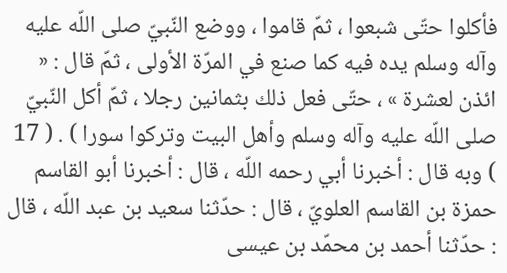فأكلوا حتّى شبعوا ، ثمّ قاموا ، ووضع النّبيّ صلى اللّه عليه وآله وسلم يده فيه كما صنع في المرّة الأولى ، ثمّ قال : « ائذن لعشرة » ، حتّى فعل ذلك بثمانين رجلا ، ثمّ أكل النّبيّ صلى اللّه عليه وآله وسلم وأهل البيت وتركوا سورا ) . ( 17 ) وبه قال : أخبرنا أبي رحمه اللّه ، قال : أخبرنا أبو القاسم حمزة بن القاسم العلويّ ، قال : حدّثنا سعيد بن عبد اللّه ، قال : حدّثنا أحمد بن محمّد بن عيسى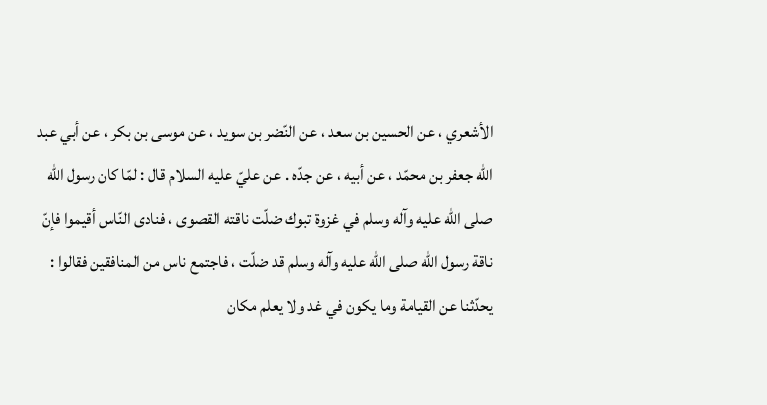الأشعري ، عن الحسين بن سعد ، عن النّضر بن سويد ، عن موسى بن بكر ، عن أبي عبد اللّه جعفر بن محمّد ، عن أبيه ، عن جدّه . عن عليّ عليه السلام قال : لمّا كان رسول اللّه صلى اللّه عليه وآله وسلم في غزوة تبوك ضلّت ناقته القصوى ، فنادى النّاس أقيموا فإنّ ناقة رسول اللّه صلى اللّه عليه وآله وسلم قد ضلّت ، فاجتمع ناس من المنافقين فقالوا : يحدّثنا عن القيامة وما يكون في غد ولا يعلم مكان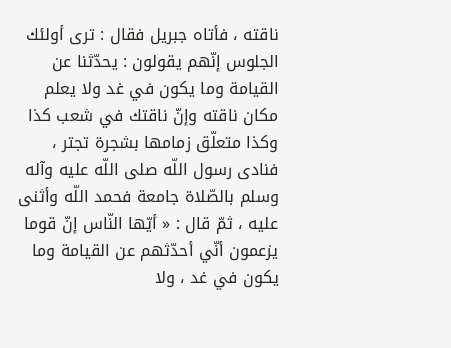ناقته ، فأتاه جبريل فقال : ترى أولئك الجلوس إنّهم يقولون : يحدّثنا عن القيامة وما يكون في غد ولا يعلم مكان ناقته وإنّ ناقتك في شعب كذا وكذا متعلّق زمامها بشجرة تجتر ، فنادى رسول اللّه صلى اللّه عليه وآله وسلم بالصّلاة جامعة فحمد اللّه وأثنى عليه ، ثمّ قال : « أيّها النّاس إنّ قوما يزعمون أنّي أحدّثهم عن القيامة وما يكون في غد ، ولا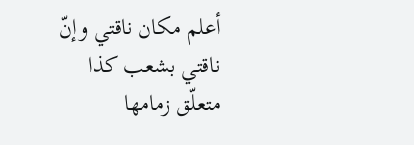أعلم مكان ناقتي وإنّ ناقتي بشعب كذا متعلّق زمامها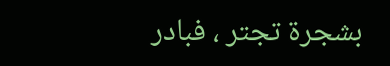بشجرة تجتر ، فبادر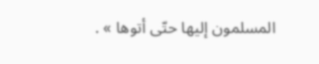المسلمون إليها حتّى أتوها » .